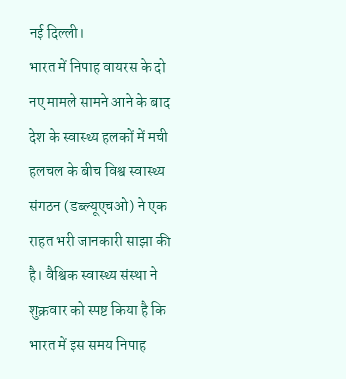नई दिल्ली।
भारत में निपाह वायरस के दो नए मामले सामने आने के बाद देश के स्वास्थ्य हलकों में मची हलचल के बीच विश्व स्वास्थ्य संगठन (डब्ल्यूएचओ) ने एक राहत भरी जानकारी साझा की है। वैश्विक स्वास्थ्य संस्था ने शुक्रवार को स्पष्ट किया है कि भारत में इस समय निपाह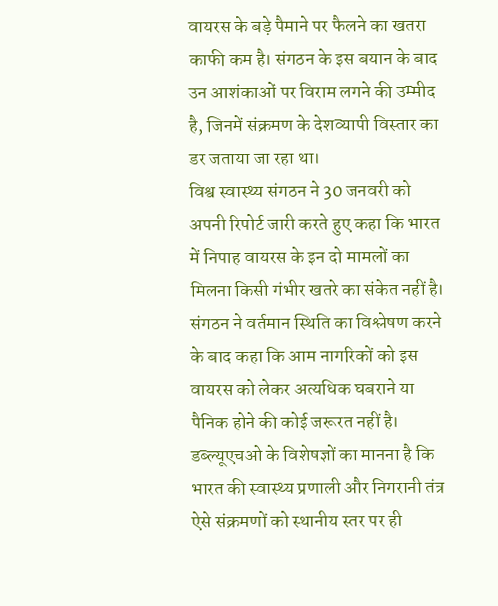वायरस के बड़े पैमाने पर फैलने का खतरा काफी कम है। संगठन के इस बयान के बाद उन आशंकाओं पर विराम लगने की उम्मीद है, जिनमें संक्रमण के देशव्यापी विस्तार का डर जताया जा रहा था।
विश्व स्वास्थ्य संगठन ने 30 जनवरी को अपनी रिपोर्ट जारी करते हुए कहा कि भारत में निपाह वायरस के इन दो मामलों का मिलना किसी गंभीर खतरे का संकेत नहीं है। संगठन ने वर्तमान स्थिति का विश्लेषण करने के बाद कहा कि आम नागरिकों को इस वायरस को लेकर अत्यधिक घबराने या पैनिक होने की कोई जरूरत नहीं है। डब्ल्यूएचओ के विशेषज्ञों का मानना है कि भारत की स्वास्थ्य प्रणाली और निगरानी तंत्र ऐसे संक्रमणों को स्थानीय स्तर पर ही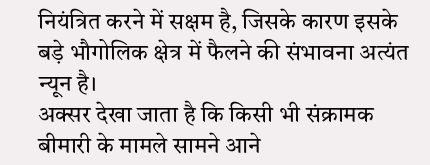नियंत्रित करने में सक्षम है, जिसके कारण इसके बड़े भौगोलिक क्षेत्र में फैलने की संभावना अत्यंत न्यून है।
अक्सर देखा जाता है कि किसी भी संक्रामक बीमारी के मामले सामने आने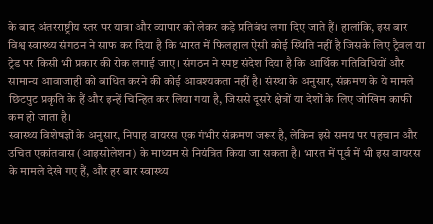के बाद अंतरराष्ट्रीय स्तर पर यात्रा और व्यापार को लेकर कड़े प्रतिबंध लगा दिए जाते हैं। हालांकि, इस बार विश्व स्वास्थ्य संगठन ने साफ कर दिया है कि भारत में फिलहाल ऐसी कोई स्थिति नहीं है जिसके लिए ट्रैवल या ट्रेड पर किसी भी प्रकार की रोक लगाई जाए। संगठन ने स्पष्ट संदेश दिया है कि आर्थिक गतिविधियों और सामान्य आवाजाही को बाधित करने की कोई आवश्यकता नहीं है। संस्था के अनुसार, संक्रमण के ये मामले छिटपुट प्रकृति के हैं और इन्हें चिन्हित कर लिया गया है, जिससे दूसरे क्षेत्रों या देशों के लिए जोखिम काफी कम हो जाता है।
स्वास्थ्य विशेषज्ञों के अनुसार, निपाह वायरस एक गंभीर संक्रमण जरूर है, लेकिन इसे समय पर पहचान और उचित एकांतवास (आइसोलेशन) के माध्यम से नियंत्रित किया जा सकता है। भारत में पूर्व में भी इस वायरस के मामले देखे गए हैं, और हर बार स्वास्थ्य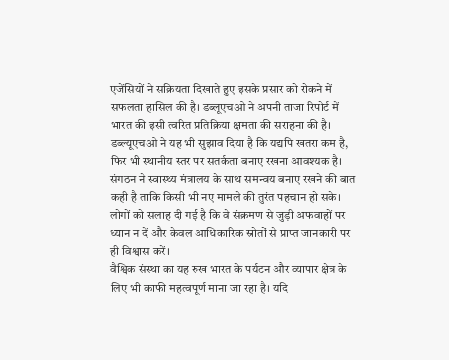एजेंसियों ने सक्रियता दिखाते हुए इसके प्रसार को रोकने में सफलता हासिल की है। डब्लूएचओ ने अपनी ताजा रिपोर्ट में भारत की इसी त्वरित प्रतिक्रिया क्षमता की सराहना की है।
डब्ल्यूएचओ ने यह भी सुझाव दिया है कि यद्यपि खतरा कम है, फिर भी स्थानीय स्तर पर सतर्कता बनाए रखना आवश्यक है। संगठन ने स्वास्थ्य मंत्रालय के साथ समन्वय बनाए रखने की बात कही है ताकि किसी भी नए मामले की तुरंत पहचान हो सके। लोगों को सलाह दी गई है कि वे संक्रमण से जुड़ी अफवाहों पर ध्यान न दें और केवल आधिकारिक स्रोतों से प्राप्त जानकारी पर ही विश्वास करें।
वैश्विक संस्था का यह रुख भारत के पर्यटन और व्यापार क्षेत्र के लिए भी काफी महत्वपूर्ण माना जा रहा है। यदि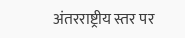अंतरराष्ट्रीय स्तर पर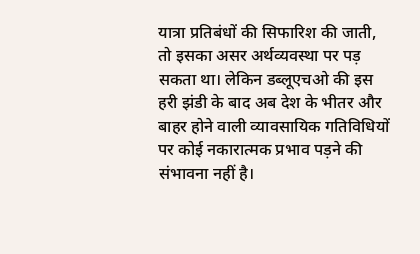यात्रा प्रतिबंधों की सिफारिश की जाती, तो इसका असर अर्थव्यवस्था पर पड़ सकता था। लेकिन डब्लूएचओ की इस हरी झंडी के बाद अब देश के भीतर और बाहर होने वाली व्यावसायिक गतिविधियों पर कोई नकारात्मक प्रभाव पड़ने की संभावना नहीं है।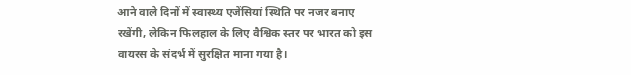आने वाले दिनों में स्वास्थ्य एजेंसियां स्थिति पर नजर बनाए रखेंगी, लेकिन फिलहाल के लिए वैश्विक स्तर पर भारत को इस वायरस के संदर्भ में सुरक्षित माना गया है।